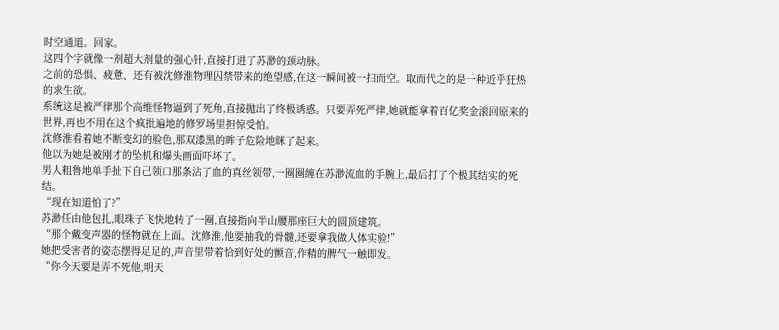时空通道。回家。
这四个字就像一剂超大剂量的强心针,直接打进了苏渺的颈动脉。
之前的恐惧、疲惫、还有被沈修淮物理囚禁带来的绝望感,在这一瞬间被一扫而空。取而代之的是一种近乎狂热的求生欲。
系统这是被严律那个高维怪物逼到了死角,直接抛出了终极诱惑。只要弄死严律,她就能拿着百亿奖金滚回原来的世界,再也不用在这个疯批遍地的修罗场里担惊受怕。
沈修淮看着她不断变幻的脸色,那双漆黑的眸子危险地眯了起来。
他以为她是被刚才的坠机和爆头画面吓坏了。
男人粗鲁地单手扯下自己领口那条沾了血的真丝领带,一圈圈缠在苏渺流血的手腕上,最后打了个极其结实的死结。
“现在知道怕了?”
苏渺任由他包扎,眼珠子飞快地转了一圈,直接指向半山腰那座巨大的圆顶建筑。
“那个戴变声器的怪物就在上面。沈修淮,他要抽我的骨髓,还要拿我做人体实验!”
她把受害者的姿态摆得足足的,声音里带着恰到好处的颤音,作精的脾气一触即发。
“你今天要是弄不死他,明天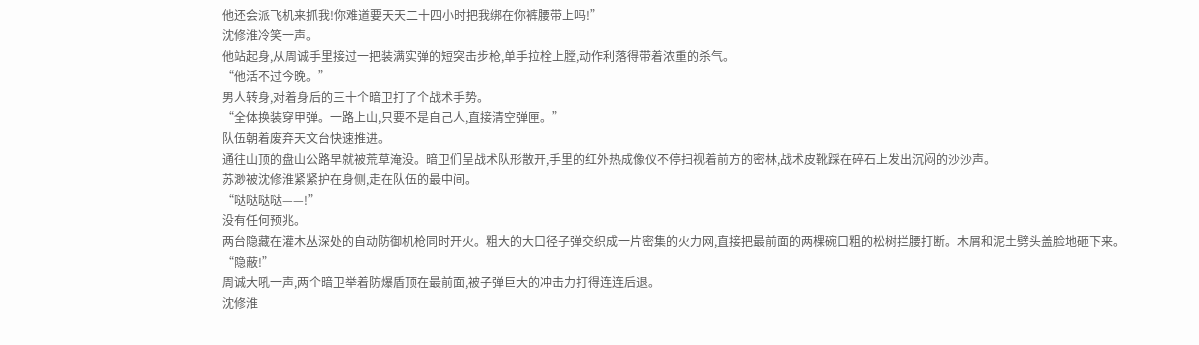他还会派飞机来抓我!你难道要天天二十四小时把我绑在你裤腰带上吗!”
沈修淮冷笑一声。
他站起身,从周诚手里接过一把装满实弹的短突击步枪,单手拉栓上膛,动作利落得带着浓重的杀气。
“他活不过今晚。”
男人转身,对着身后的三十个暗卫打了个战术手势。
“全体换装穿甲弹。一路上山,只要不是自己人,直接清空弹匣。”
队伍朝着废弃天文台快速推进。
通往山顶的盘山公路早就被荒草淹没。暗卫们呈战术队形散开,手里的红外热成像仪不停扫视着前方的密林,战术皮靴踩在碎石上发出沉闷的沙沙声。
苏渺被沈修淮紧紧护在身侧,走在队伍的最中间。
“哒哒哒哒——!”
没有任何预兆。
两台隐藏在灌木丛深处的自动防御机枪同时开火。粗大的大口径子弹交织成一片密集的火力网,直接把最前面的两棵碗口粗的松树拦腰打断。木屑和泥土劈头盖脸地砸下来。
“隐蔽!”
周诚大吼一声,两个暗卫举着防爆盾顶在最前面,被子弹巨大的冲击力打得连连后退。
沈修淮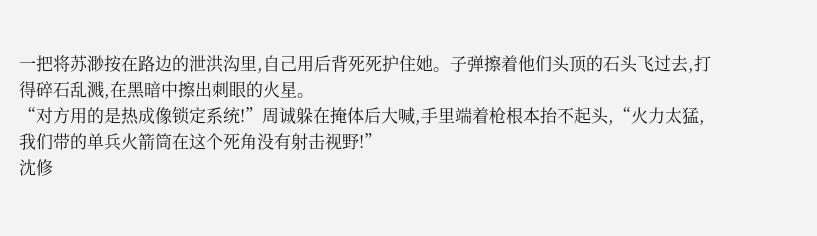一把将苏渺按在路边的泄洪沟里,自己用后背死死护住她。子弹擦着他们头顶的石头飞过去,打得碎石乱溅,在黑暗中擦出刺眼的火星。
“对方用的是热成像锁定系统!”周诚躲在掩体后大喊,手里端着枪根本抬不起头,“火力太猛,我们带的单兵火箭筒在这个死角没有射击视野!”
沈修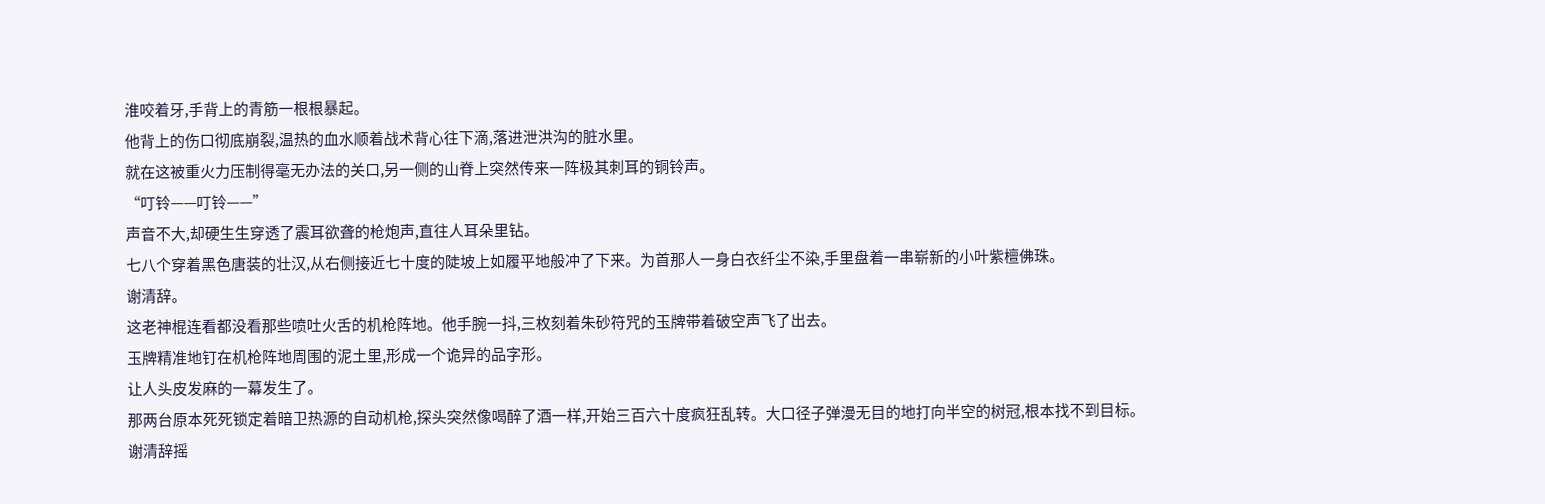淮咬着牙,手背上的青筋一根根暴起。
他背上的伤口彻底崩裂,温热的血水顺着战术背心往下滴,落进泄洪沟的脏水里。
就在这被重火力压制得毫无办法的关口,另一侧的山脊上突然传来一阵极其刺耳的铜铃声。
“叮铃——叮铃——”
声音不大,却硬生生穿透了震耳欲聋的枪炮声,直往人耳朵里钻。
七八个穿着黑色唐装的壮汉,从右侧接近七十度的陡坡上如履平地般冲了下来。为首那人一身白衣纤尘不染,手里盘着一串崭新的小叶紫檀佛珠。
谢清辞。
这老神棍连看都没看那些喷吐火舌的机枪阵地。他手腕一抖,三枚刻着朱砂符咒的玉牌带着破空声飞了出去。
玉牌精准地钉在机枪阵地周围的泥土里,形成一个诡异的品字形。
让人头皮发麻的一幕发生了。
那两台原本死死锁定着暗卫热源的自动机枪,探头突然像喝醉了酒一样,开始三百六十度疯狂乱转。大口径子弹漫无目的地打向半空的树冠,根本找不到目标。
谢清辞摇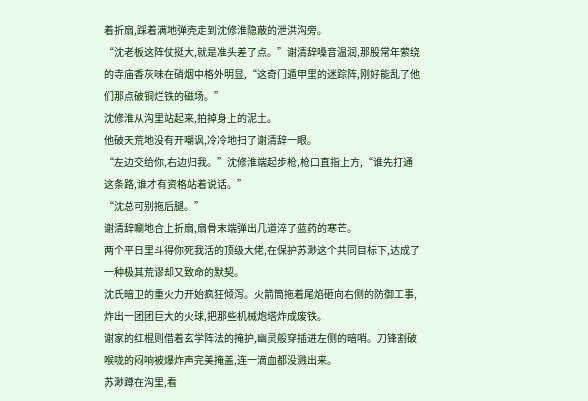着折扇,踩着满地弹壳走到沈修淮隐蔽的泄洪沟旁。
“沈老板这阵仗挺大,就是准头差了点。”谢清辞嗓音温润,那股常年萦绕的寺庙香灰味在硝烟中格外明显,“这奇门遁甲里的迷踪阵,刚好能乱了他们那点破铜烂铁的磁场。”
沈修淮从沟里站起来,拍掉身上的泥土。
他破天荒地没有开嘲讽,冷冷地扫了谢清辞一眼。
“左边交给你,右边归我。”沈修淮端起步枪,枪口直指上方,“谁先打通这条路,谁才有资格站着说话。”
“沈总可别拖后腿。”
谢清辞唰地合上折扇,扇骨末端弹出几道淬了蓝药的寒芒。
两个平日里斗得你死我活的顶级大佬,在保护苏渺这个共同目标下,达成了一种极其荒谬却又致命的默契。
沈氏暗卫的重火力开始疯狂倾泻。火箭筒拖着尾焰砸向右侧的防御工事,炸出一团团巨大的火球,把那些机械炮塔炸成废铁。
谢家的红棍则借着玄学阵法的掩护,幽灵般穿插进左侧的暗哨。刀锋割破喉咙的闷响被爆炸声完美掩盖,连一滴血都没溅出来。
苏渺蹲在沟里,看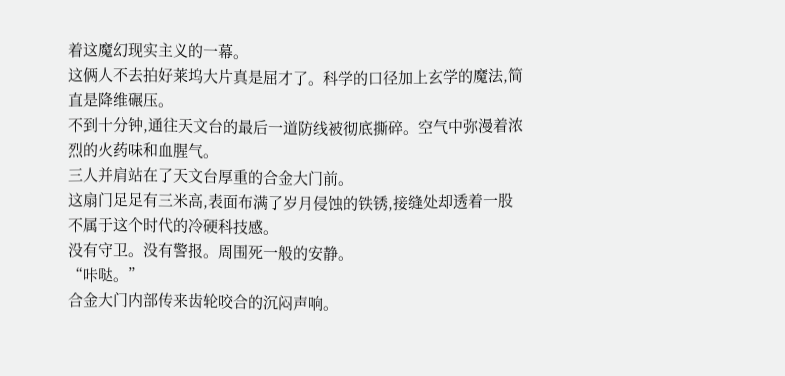着这魔幻现实主义的一幕。
这俩人不去拍好莱坞大片真是屈才了。科学的口径加上玄学的魔法,简直是降维碾压。
不到十分钟,通往天文台的最后一道防线被彻底撕碎。空气中弥漫着浓烈的火药味和血腥气。
三人并肩站在了天文台厚重的合金大门前。
这扇门足足有三米高,表面布满了岁月侵蚀的铁锈,接缝处却透着一股不属于这个时代的冷硬科技感。
没有守卫。没有警报。周围死一般的安静。
“咔哒。”
合金大门内部传来齿轮咬合的沉闷声响。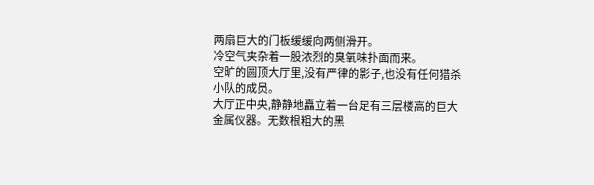两扇巨大的门板缓缓向两侧滑开。
冷空气夹杂着一股浓烈的臭氧味扑面而来。
空旷的圆顶大厅里,没有严律的影子,也没有任何猎杀小队的成员。
大厅正中央,静静地矗立着一台足有三层楼高的巨大金属仪器。无数根粗大的黑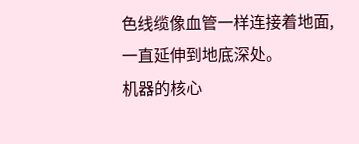色线缆像血管一样连接着地面,一直延伸到地底深处。
机器的核心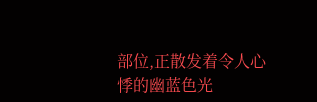部位,正散发着令人心悸的幽蓝色光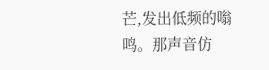芒,发出低频的嗡鸣。那声音仿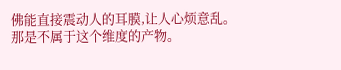佛能直接震动人的耳膜,让人心烦意乱。
那是不属于这个维度的产物。